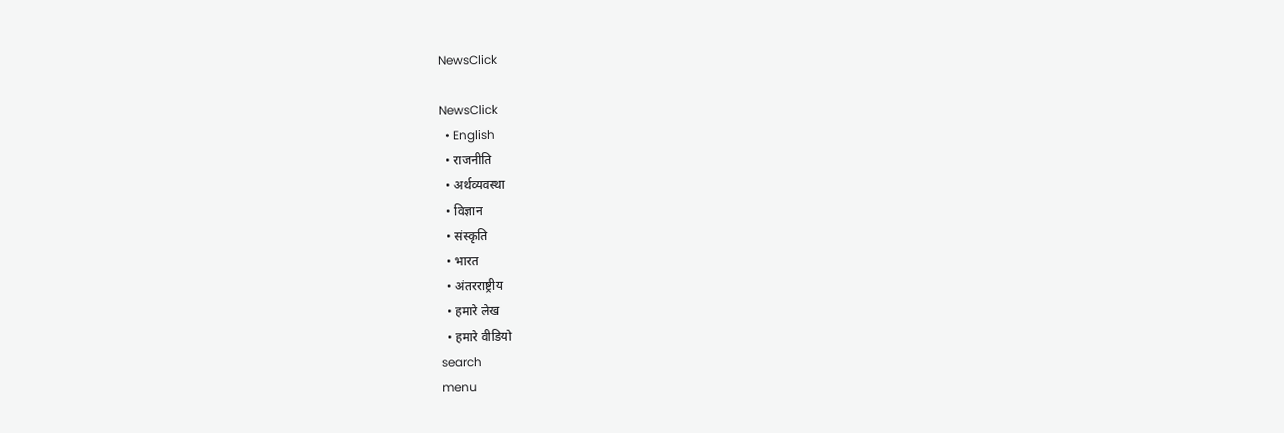NewsClick

NewsClick
  • English
  • राजनीति
  • अर्थव्यवस्था
  • विज्ञान
  • संस्कृति
  • भारत
  • अंतरराष्ट्रीय
  • हमारे लेख
  • हमारे वीडियो
search
menu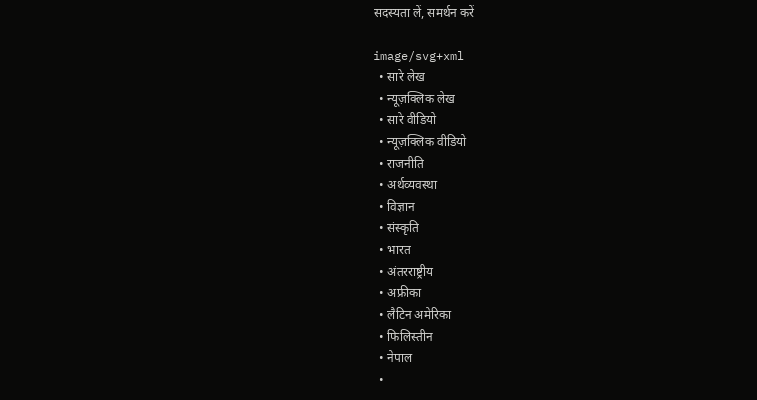सदस्यता लें, समर्थन करें

image/svg+xml
  • सारे लेख
  • न्यूज़क्लिक लेख
  • सारे वीडियो
  • न्यूज़क्लिक वीडियो
  • राजनीति
  • अर्थव्यवस्था
  • विज्ञान
  • संस्कृति
  • भारत
  • अंतरराष्ट्रीय
  • अफ्रीका
  • लैटिन अमेरिका
  • फिलिस्तीन
  • नेपाल
  •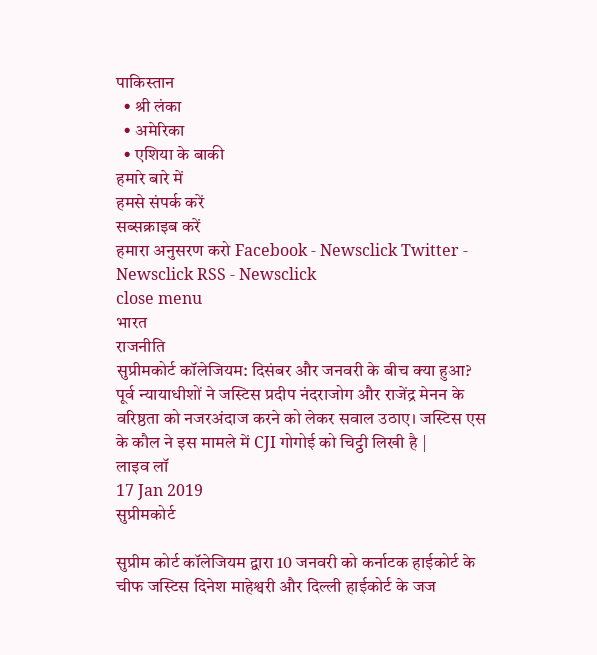पाकिस्तान
  • श्री लंका
  • अमेरिका
  • एशिया के बाकी
हमारे बारे में
हमसे संपर्क करें
सब्सक्राइब करें
हमारा अनुसरण करो Facebook - Newsclick Twitter - Newsclick RSS - Newsclick
close menu
भारत
राजनीति
सुप्रीमकोर्ट कॉलेजियम: दिसंबर और जनवरी के बीच क्या हुआ?
पूर्व न्यायाधीशों ने जस्टिस प्रदीप नंदराजोग और राजेंद्र मेनन के वरिष्ठता को नजरअंदाज करने को लेकर सवाल उठाए। जस्टिस एस के कौल ने इस मामले में CJI गोगोई को चिट्ठी लिखी है |
लाइव लॉ
17 Jan 2019
सुप्रीमकोर्ट

सुप्रीम कोर्ट कॉलेजियम द्वारा 10 जनवरी को कर्नाटक हाईकोर्ट के चीफ जस्टिस दिनेश माहेश्वरी और दिल्ली हाईकोर्ट के जज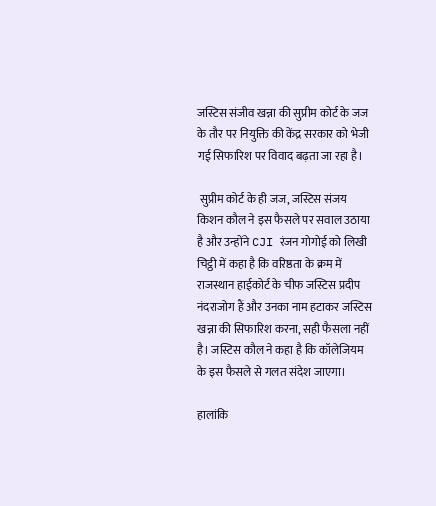जस्टिस संजीव खन्ना की सुप्रीम कोर्ट के जज के तौर पर नियुक्ति की केंद्र सरकार को भेजी गई सिफारिश पर विवाद बढ़ता जा रहा है।

 सुप्रीम कोर्ट के ही जज, जस्टिस संजय किशन कौल ने इस फैसले पर सवाल उठाया है और उन्होंने CJI रंजन गोगोई को लिखी चिट्ठी में कहा है कि वरिष्ठता के क्रम में राजस्थान हाईकोर्ट के चीफ जस्टिस प्रदीप नंदराजोग हैं और उनका नाम हटाकर जस्टिस खन्ना की सिफारिश करना, सही फैसला नहीं है। जस्टिस कौल ने कहा है कि कॉलेजियम के इस फैसले से गलत संदेश जाएगा।

हालांकि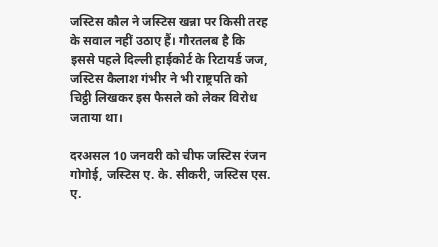जस्टिस कौल ने जस्टिस खन्ना पर किसी तरह के सवाल नहीं उठाए हैं। गौरतलब है कि इससे पहले दिल्ली हाईकोर्ट के रिटायर्ड जज, जस्टिस कैलाश गंभीर ने भी राष्ट्रपति को चिट्ठी लिखकर इस फैसले को लेकर विरोध जताया था।

दरअसल 10 जनवरी को चीफ जस्टिस रंजन गोगोई, जस्टिस ए. के. सीकरी, जस्टिस एस. ए.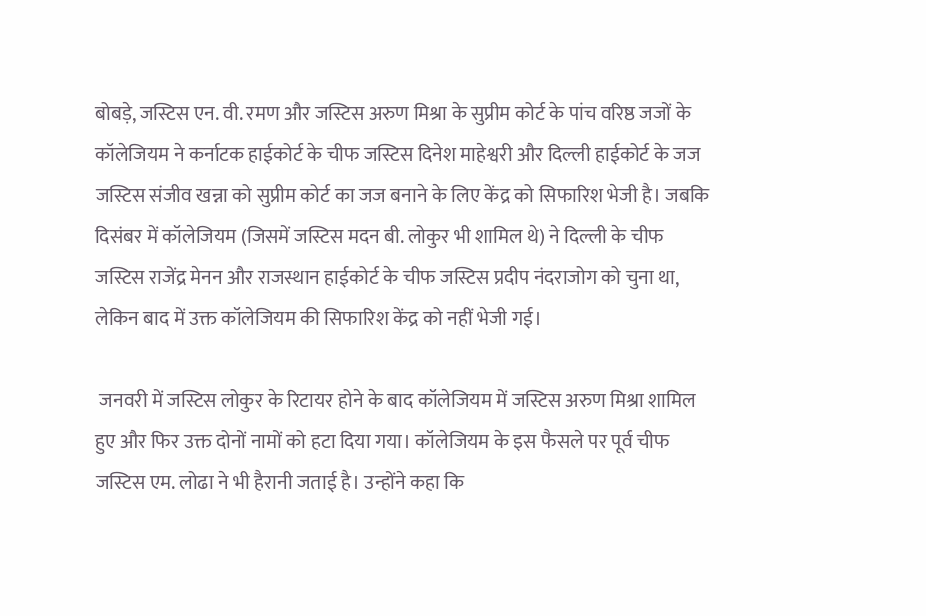बोबड़े, जस्टिस एन. वी. रमण और जस्टिस अरुण मिश्रा के सुप्रीम कोर्ट के पांच वरिष्ठ जजों के कॉलेजियम ने कर्नाटक हाईकोर्ट के चीफ जस्टिस दिनेश माहेश्वरी और दिल्ली हाईकोर्ट के जज जस्टिस संजीव खन्ना को सुप्रीम कोर्ट का जज बनाने के लिए केंद्र को सिफारिश भेजी है। जबकि दिसंबर में कॉलेजियम (जिसमें जस्टिस मदन बी. लोकुर भी शामिल थे) ने दिल्ली के चीफ जस्टिस राजेंद्र मेनन और राजस्थान हाईकोर्ट के चीफ जस्टिस प्रदीप नंदराजोग को चुना था, लेकिन बाद में उक्त कॉलेजियम की सिफारिश केंद्र को नहीं भेजी गई।

 जनवरी में जस्टिस लोकुर के रिटायर होने के बाद कॉलेजियम में जस्टिस अरुण मिश्रा शामिल हुए और फिर उक्त दोनों नामों को हटा दिया गया। कॉलेजियम के इस फैसले पर पूर्व चीफ जस्टिस एम. लोढा ने भी हैरानी जताई है। उन्होंने कहा कि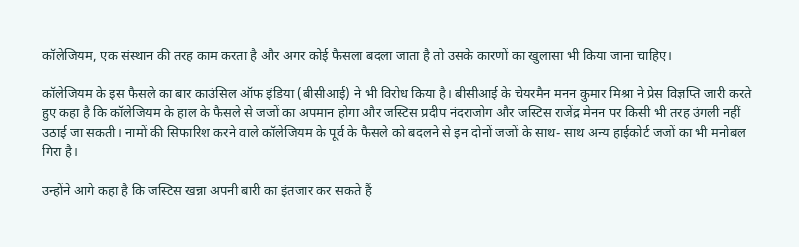कॉलेजियम, एक संस्थान की तरह काम करता है और अगर कोई फैसला बदला जाता है तो उसके कारणों का खुलासा भी किया जाना चाहिए।

कॉलेजियम के इस फैसले का बार काउंसिल ऑफ इंडिया (बीसीआई) ने भी विरोध किया है। बीसीआई के चेयरमैन मनन कुमार मिश्रा ने प्रेस विज्ञप्ति जारी करते हुए कहा है कि कॉलेजियम के हाल के फैसले से जजों का अपमान होगा और जस्टिस प्रदीप नंदराजोग और जस्टिस राजेंद्र मेनन पर किसी भी तरह उंगली नहीं उठाई जा सकती। नामों की सिफारिश करने वाले कॉलेजियम के पूर्व के फैसले को बदलने से इन दोनों जजों के साथ- साथ अन्य हाईकोर्ट जजों का भी मनोबल गिरा है।

उन्होंने आगे कहा है कि जस्टिस खन्ना अपनी बारी का इंतजार कर सकते हैं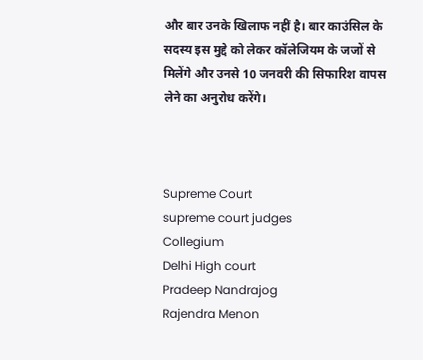और बार उनके खिलाफ नहीं है। बार काउंसिल के सदस्य इस मुद्दे को लेकर कॉलेजियम के जजों से मिलेंगे और उनसे 10 जनवरी की सिफारिश वापस लेने का अनुरोध करेंगे।



Supreme Court
supreme court judges
Collegium
Delhi High court
Pradeep Nandrajog
Rajendra Menon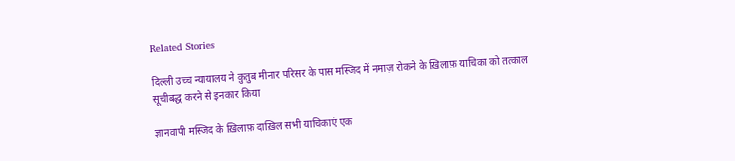Related Stories

दिल्ली उच्च न्यायालय ने क़ुतुब मीनार परिसर के पास मस्जिद में नमाज़ रोकने के ख़िलाफ़ याचिका को तत्काल सूचीबद्ध करने से इनकार किया

ज्ञानवापी मस्जिद के ख़िलाफ़ दाख़िल सभी याचिकाएं एक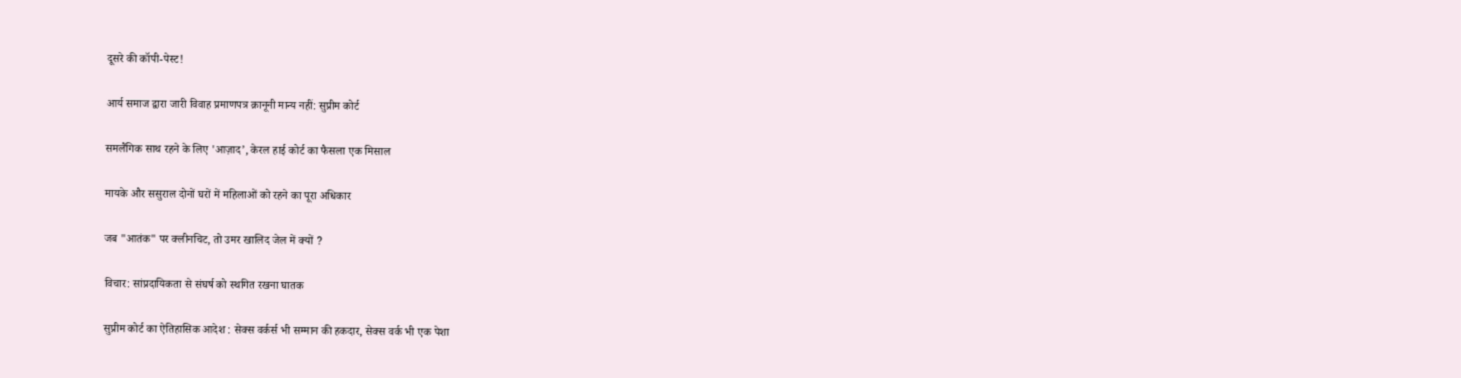दूसरे की कॉपी-पेस्ट!

आर्य समाज द्वारा जारी विवाह प्रमाणपत्र क़ानूनी मान्य नहीं: सुप्रीम कोर्ट

समलैंगिक साथ रहने के लिए 'आज़ाद’, केरल हाई कोर्ट का फैसला एक मिसाल

मायके और ससुराल दोनों घरों में महिलाओं को रहने का पूरा अधिकार

जब "आतंक" पर क्लीनचिट, तो उमर खालिद जेल में क्यों ?

विचार: सांप्रदायिकता से संघर्ष को स्थगित रखना घातक

सुप्रीम कोर्ट का ऐतिहासिक आदेश : सेक्स वर्कर्स भी सम्मान की हकदार, सेक्स वर्क भी एक पेशा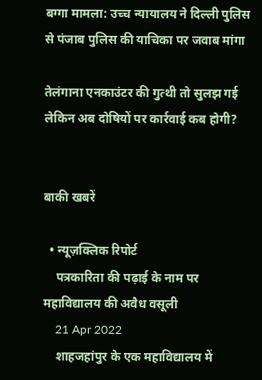बग्गा मामला: उच्च न्यायालय ने दिल्ली पुलिस से पंजाब पुलिस की याचिका पर जवाब मांगा

तेलंगाना एनकाउंटर की गुत्थी तो सुलझ गई लेकिन अब दोषियों पर कार्रवाई कब होगी?


बाकी खबरें

  • न्यूज़क्लिक रिपोर्ट
    पत्रकारिता की पढ़ाई के नाम पर महाविद्यालय की अवैध वसूली
    21 Apr 2022
    शाहजहांपुर के एक महाविद्यालय में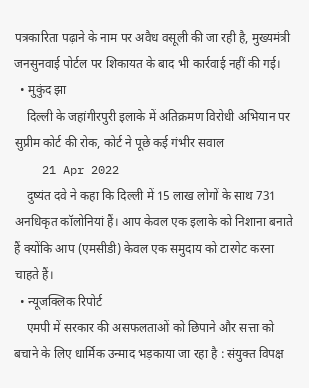पत्रकारिता पढ़ाने के नाम पर अवैध वसूली की जा रही है, मुख्यमंत्री जनसुनवाई पोर्टल पर शिकायत के बाद भी कार्रवाई नहीं की गई।
  • मुकुंद झा
    दिल्ली के जहांगीरपुरी इलाके में अतिक्रमण विरोधी अभियान पर सुप्रीम कोर्ट की रोक, कोर्ट ने पूछे कई गंभीर सवाल
    21 Apr 2022
    दुष्यंत दवे ने कहा कि दिल्ली में 15 लाख लोगों के साथ 731 अनधिकृत कॉलोनियां हैं। आप केवल एक इलाके को निशाना बनाते हैं क्योंकि आप (एमसीडी) केवल एक समुदाय को टारगेट करना चाहते हैं।
  • न्यूजक्लिक रिपोर्ट
    एमपी में सरकार की असफलताओं को छिपाने और सत्ता को बचाने के लिए धार्मिक उन्माद भड़काया जा रहा है : संयुक्त विपक्ष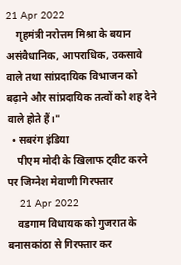21 Apr 2022
    गृहमंत्री नरोत्तम मिश्रा के बयान असंवैधानिक, आपराधिक, उकसावे वाले तथा सांप्रदायिक विभाजन को बढ़ाने और सांप्रदायिक तत्वों को शह देने वाले होते हैं।"
  • सबरंग इंडिया
    पीएम मोदी के खिलाफ ट्वीट करने पर जिग्नेश मेवाणी गिरफ्तार
    21 Apr 2022
    वडगाम विधायक को गुजरात के बनासकांठा से गिरफ्तार कर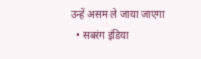उन्हें असम ले जाया जाएगा
  • सबरंग इंडिया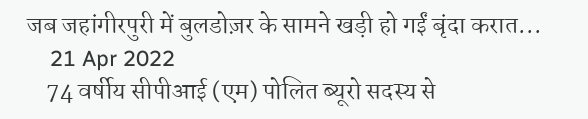जब जहांगीरपुरी में बुलडोज़र के सामने खड़ी हो गईं बृंदा करात...
    21 Apr 2022
    74 वर्षीय सीपीआई (एम) पोलित ब्यूरो सदस्य से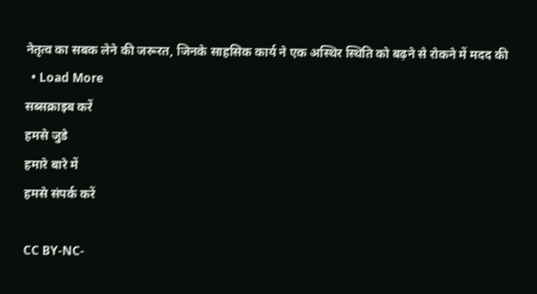नेतृत्व का सबक लेने की जरूरत, जिनके साहसिक कार्य ने एक अस्थिर स्थिति को बढ़ने से रोकने में मदद की
  • Load More
सब्सक्राइब करें
हमसे जुडे
हमारे बारे में
हमसे संपर्क करें

CC BY-NC-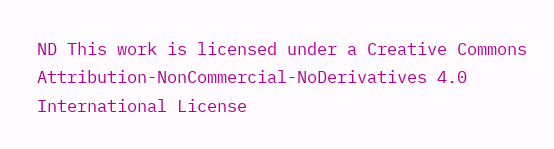ND This work is licensed under a Creative Commons Attribution-NonCommercial-NoDerivatives 4.0 International License